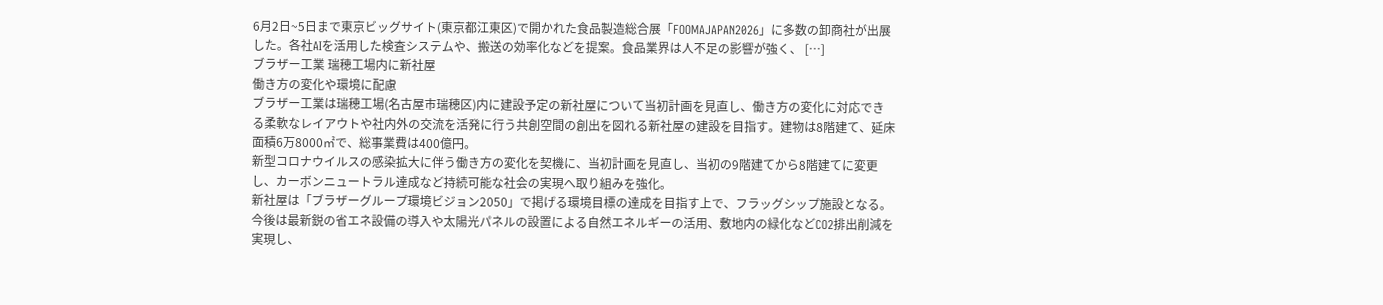6月2日~5日まで東京ビッグサイト(東京都江東区)で開かれた食品製造総合展「FOOMAJAPAN2026」に多数の卸商社が出展した。各社AIを活用した検査システムや、搬送の効率化などを提案。食品業界は人不足の影響が強く、 […]
ブラザー工業 瑞穂工場内に新社屋
働き方の変化や環境に配慮
ブラザー工業は瑞穂工場(名古屋市瑞穂区)内に建設予定の新社屋について当初計画を見直し、働き方の変化に対応できる柔軟なレイアウトや社内外の交流を活発に行う共創空間の創出を図れる新社屋の建設を目指す。建物は8階建て、延床面積6万8000㎡で、総事業費は400億円。
新型コロナウイルスの感染拡大に伴う働き方の変化を契機に、当初計画を見直し、当初の9階建てから8階建てに変更し、カーボンニュートラル達成など持続可能な社会の実現へ取り組みを強化。
新社屋は「ブラザーグループ環境ビジョン2050」で掲げる環境目標の達成を目指す上で、フラッグシップ施設となる。今後は最新鋭の省エネ設備の導入や太陽光パネルの設置による自然エネルギーの活用、敷地内の緑化などCO2排出削減を実現し、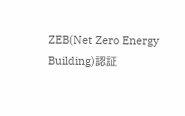ZEB(Net Zero Energy Building)認証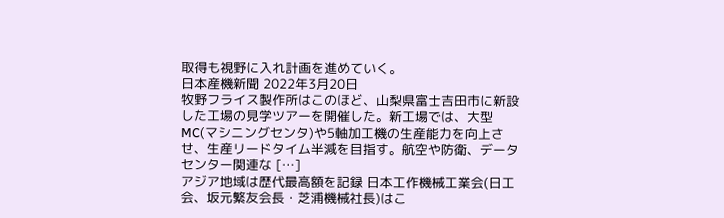取得も視野に入れ計画を進めていく。
日本産機新聞 2022年3月20日
牧野フライス製作所はこのほど、山梨県富士吉田市に新設した工場の見学ツアーを開催した。新工場では、大型MC(マシニングセンタ)や5軸加工機の生産能力を向上させ、生産リードタイム半減を目指す。航空や防衛、データセンター関連な […]
アジア地域は歴代最高額を記録 日本工作機械工業会(日工会、坂元繁友会長・芝浦機械社長)はこ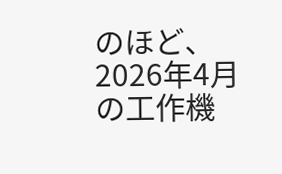のほど、2026年4月の工作機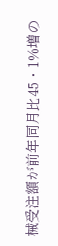械受注額が前年同月比45・1%増の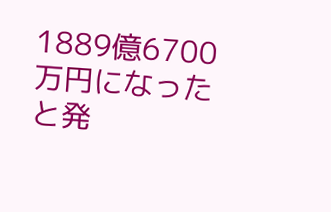1889億6700万円になったと発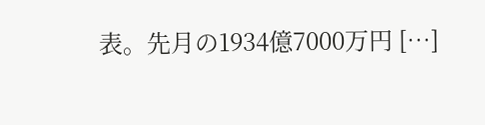表。先月の1934億7000万円 […]